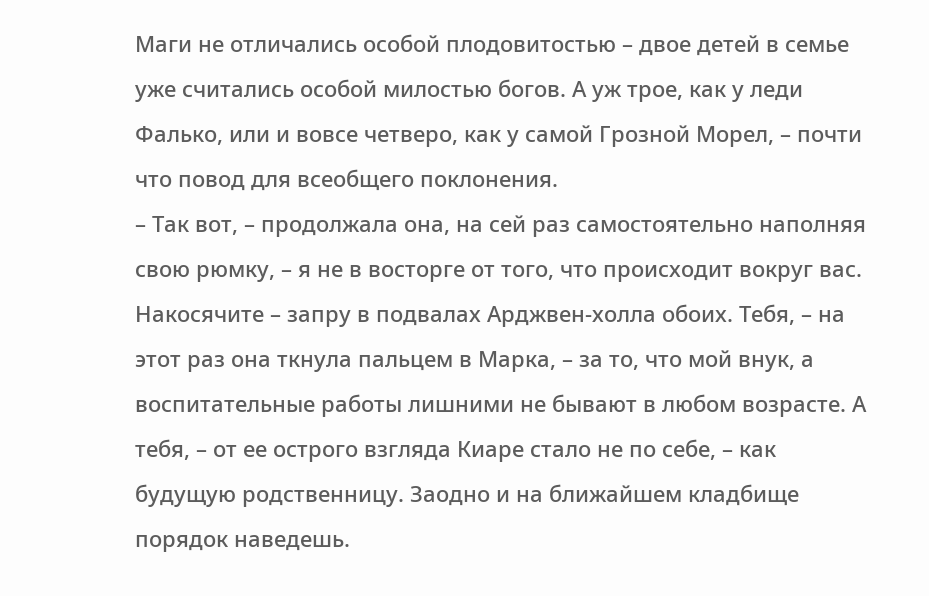Маги не отличались особой плодовитостью – двое детей в семье уже считались особой милостью богов. А уж трое, как у леди Фалько, или и вовсе четверо, как у самой Грозной Морел, – почти что повод для всеобщего поклонения.
– Так вот, – продолжала она, на сей раз самостоятельно наполняя свою рюмку, – я не в восторге от того, что происходит вокруг вас. Накосячите – запру в подвалах Арджвен-холла обоих. Тебя, – на этот раз она ткнула пальцем в Марка, – за то, что мой внук, а воспитательные работы лишними не бывают в любом возрасте. А тебя, – от ее острого взгляда Киаре стало не по себе, – как будущую родственницу. Заодно и на ближайшем кладбище порядок наведешь.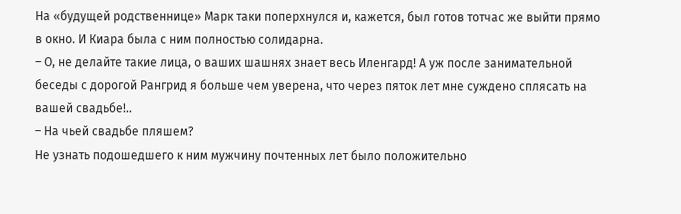На «будущей родственнице» Марк таки поперхнулся и, кажется, был готов тотчас же выйти прямо в окно. И Киара была с ним полностью солидарна.
– О, не делайте такие лица, о ваших шашнях знает весь Иленгард! А уж после занимательной беседы с дорогой Рангрид я больше чем уверена, что через пяток лет мне суждено сплясать на вашей свадьбе!..
– На чьей свадьбе пляшем?
Не узнать подошедшего к ним мужчину почтенных лет было положительно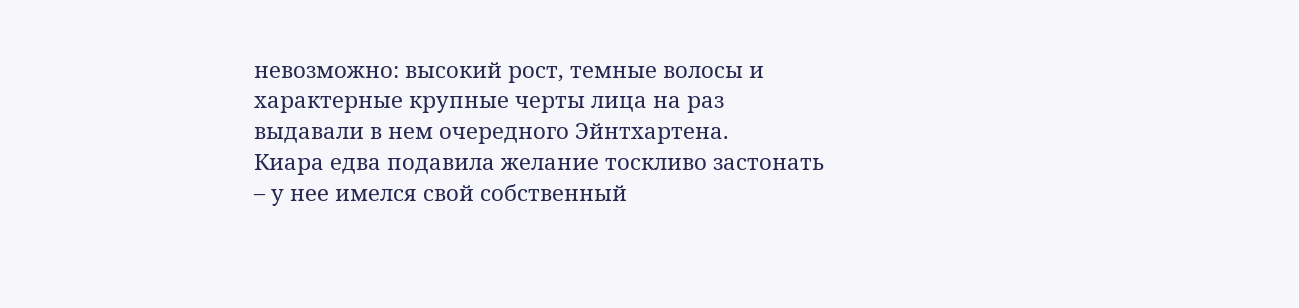невозможно: высокий рост, темные волосы и характерные крупные черты лица на раз выдавали в нем очередного Эйнтхартена.
Киара едва подавила желание тоскливо застонать – у нее имелся свой собственный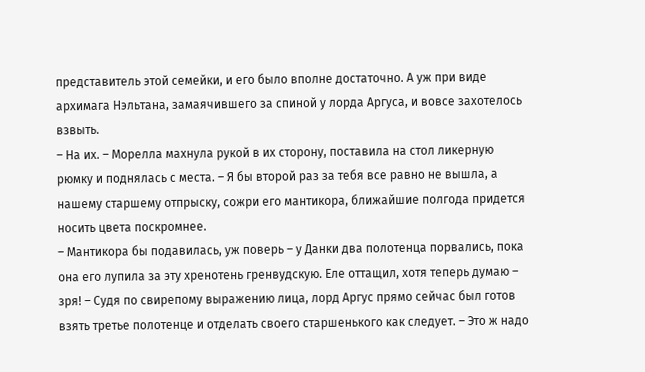представитель этой семейки, и его было вполне достаточно. А уж при виде архимага Нэльтана, замаячившего за спиной у лорда Аргуса, и вовсе захотелось взвыть.
– На их. – Морелла махнула рукой в их сторону, поставила на стол ликерную рюмку и поднялась с места. – Я бы второй раз за тебя все равно не вышла, а нашему старшему отпрыску, сожри его мантикора, ближайшие полгода придется носить цвета поскромнее.
– Мантикора бы подавилась, уж поверь – у Данки два полотенца порвались, пока она его лупила за эту хренотень гренвудскую. Еле оттащил, хотя теперь думаю – зря! – Судя по свирепому выражению лица, лорд Аргус прямо сейчас был готов взять третье полотенце и отделать своего старшенького как следует. – Это ж надо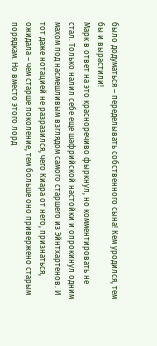было додуматься – переделывать собственного сына! Кем уродился, тем бы и вырастили!
Марк в ответ на это красноречиво фыркнул, но комментировать не стал. Только налил себе еще шафрийской настойки и опрокинул одним махом под насмешливым взглядом самого старшего из Эйнтхартенов. И тот даже нотацией не разразился, чего Киара от него, признаться, ожидала – чем старше поколение, тем больше оно привержено старым порядкам. Но вместо этого лорд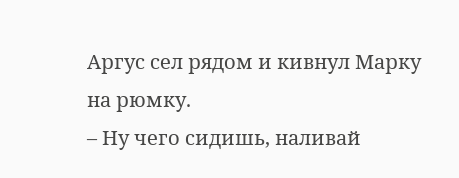Аргус сел рядом и кивнул Марку на рюмку.
– Ну чего сидишь, наливай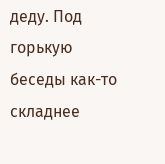деду. Под горькую беседы как-то складнее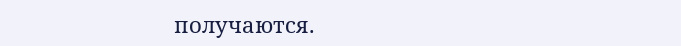получаются.